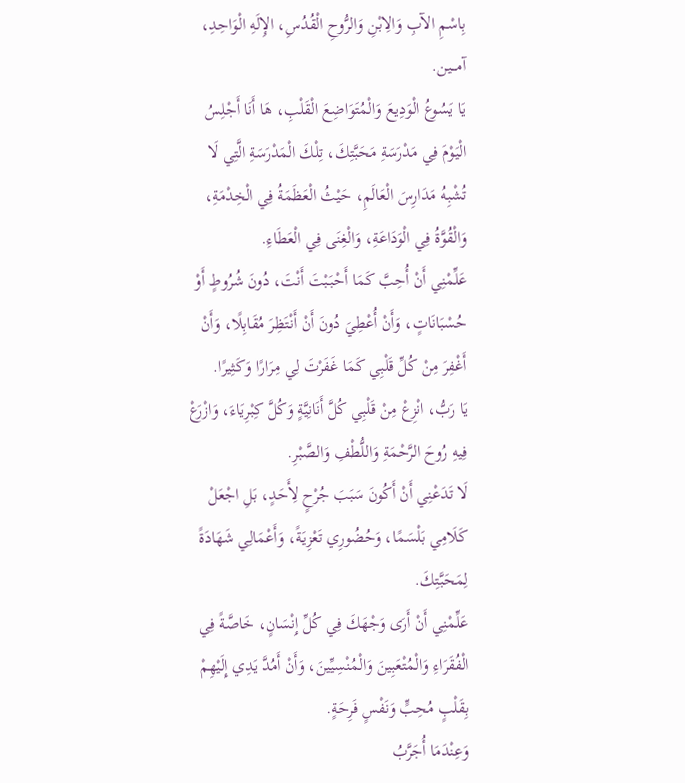بِاسْمِ الآبِ وَالِابْنِ وَالرُّوحِ الْقُدُسِ، الإِلَهِ الْوَاحِدِ، آمـــين.
يَا يَسُوعُ الْوَدِيعَ وَالْمُتَوَاضِعَ الْقَلْبِ، هَا أَنَا أَجْلِسُ الْيَوْمَ فِي مَدْرَسَةِ مَحَبَّتِكَ، تِلْكَ الْمَدْرَسَةِ الَّتِي لَا تُشْبِهُ مَدَارِسَ الْعَالَمِ، حَيْثُ الْعَظَمَةُ فِي الْخِدْمَةِ، وَالْقُوَّةُ فِي الْوَدَاعَةِ، وَالْغِنَى فِي الْعَطَاءِ.
عَلِّمْنِي أَنْ أُحِبَّ كَمَا أَحْبَبْتَ أَنْتَ، دُونَ شُرُوطٍ أَوْ حُسْبَانَاتٍ، وَأَنْ أُعْطِيَ دُونَ أَنْ أَنْتَظِرَ مُقَابِلًا، وَأَنْ أَغْفِرَ مِنْ كُلِّ قَلْبِي كَمَا غَفَرْتَ لِي مِرَارًا وَكَثِيرًا.
يَا رَبُّ، انْزِعْ مِنْ قَلْبِي كُلَّ أَنَانِيَّةٍ وَكُلَّ كِبْرِيَاءَ، وَازْرَعْ فِيهِ رُوحَ الرَّحْمَةِ وَاللُّطْفِ وَالصَّبْرِ.
لَا تَدَعْنِي أَنْ أَكُونَ سَبَبَ جُرْحٍ لِأَحَدٍ، بَلِ اجْعَلْ كَلَامِي بَلْسَمًا، وَحُضُورِي تَعْزِيَةً، وَأَعْمَالِي شَهَادَةً لِمَحَبَّتِكَ.
عَلِّمْنِي أَنْ أَرَى وَجْهَكَ فِي كُلِّ إِنْسَانٍ، خَاصَّةً فِي الْفُقَرَاءِ وَالْمُتْعَبِينَ وَالْمُنْسِيِّينَ، وَأَنْ أَمُدَّ يَدِي إِلَيْهِمْ بِقَلْبٍ مُحِبٍّ وَنَفْسٍ فَرِحَةٍ.
وَعِنْدَمَا أُجَرَّبُ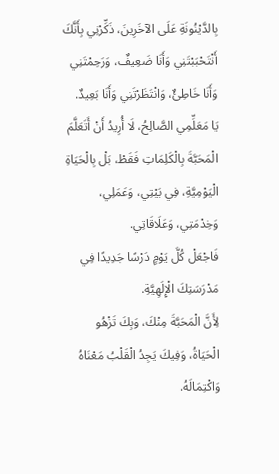بِالدَّيْنُونَةِ عَلَى الآخَرِينَ، ذَكِّرْنِي بِأَنَّكَ أَنْتَحْبَبْتَنِي وَأَنَا ضَعِيفٌ، وَرَحِمْتَنِي وَأَنَا خَاطِئٌ، وَانْتَظَرْتَنِي وَأَنَا بَعِيدٌ.
يَا مَعَلِّمِي الصَّالِحُ، لَا أُرِيدُ أَنْ أَتَعَلَّمَ الْمَحَبَّةَ بِالْكَلِمَاتِ فَقَطْ، بَلْ بِالْحَيَاةِ الْيَوْمِيَّةِ، فِي بَيْتِي، وَعَمَلِي، وَخِدْمَتِي، وَعَلَاقَاتِي.
فَاجْعَلْ كُلَّ يَوْمٍ دَرْسًا جَدِيدًا فِي مَدْرَسَتِكَ الْإِلَهِيَّةِ.
لِأَنَّ الْمَحَبَّةَ مِنْكَ، وَبِكَ تَزْهُو الْحَيَاةُ، وَفِيكَ يَجِدُ الْقَلْبُ مَعْنَاهُ وَاكْتِمَالَهُ.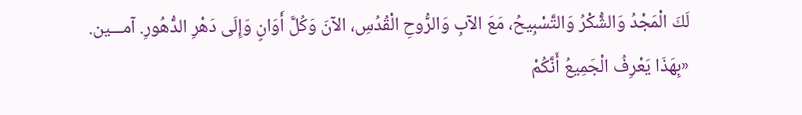لَكَ الْمَجْدُ وَالشُّكْرُ وَالتَّسْبِيحُ، مَعَ الآبِ وَالرُّوحِ الْقُدُسِ، الآنَ وَكُلَّ أَوَانٍ وَإِلَى دَهْرِ الدُّهُورِ. آمـــين.
«بِهَذَا يَعْرِفُ الْجَمِيعُ أَنَّكُمْ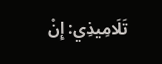تَلَامِيذِي: إِنْ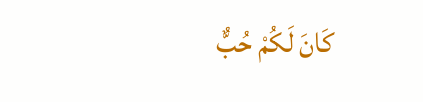كَانَ لَكُمْ حُبٌّ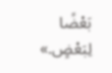بَعْضًا لِبَعْضٍ.»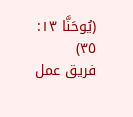(يُوحَنَّا ١٣: ٣٥)
فريق عمل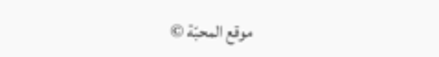موقع المحبّة ©